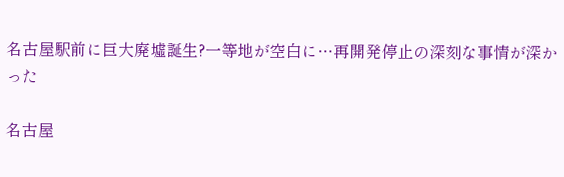名古屋駅前に巨大廃墟誕生?一等地が空白に…再開発停止の深刻な事情が深かった

名古屋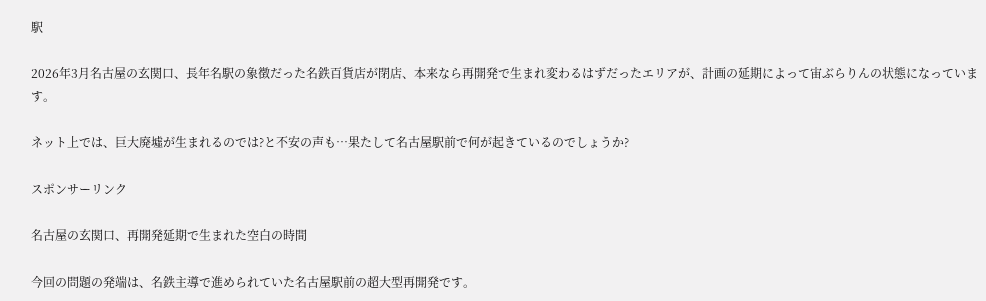駅

2026年3月名古屋の玄関口、長年名駅の象徴だった名鉄百貨店が閉店、本来なら再開発で生まれ変わるはずだったエリアが、計画の延期によって宙ぶらりんの状態になっています。

ネット上では、巨大廃墟が生まれるのでは?と不安の声も…果たして名古屋駅前で何が起きているのでしょうか?

スポンサーリンク

名古屋の玄関口、再開発延期で生まれた空白の時間

今回の問題の発端は、名鉄主導で進められていた名古屋駅前の超大型再開発です。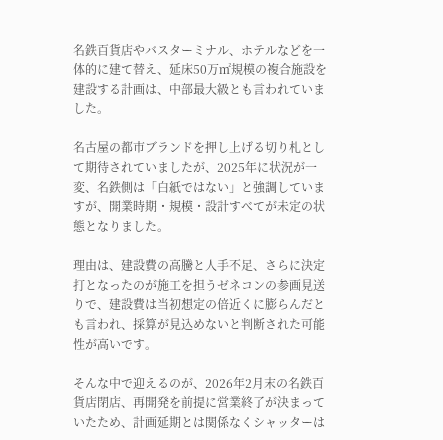名鉄百貨店やバスターミナル、ホテルなどを一体的に建て替え、延床50万㎡規模の複合施設を建設する計画は、中部最大級とも言われていました。

名古屋の都市ブランドを押し上げる切り札として期待されていましたが、2025年に状況が一変、名鉄側は「白紙ではない」と強調していますが、開業時期・規模・設計すべてが未定の状態となりました。

理由は、建設費の高騰と人手不足、さらに決定打となったのが施工を担うゼネコンの参画見送りで、建設費は当初想定の倍近くに膨らんだとも言われ、採算が見込めないと判断された可能性が高いです。

そんな中で迎えるのが、2026年2月末の名鉄百貨店閉店、再開発を前提に営業終了が決まっていたため、計画延期とは関係なくシャッターは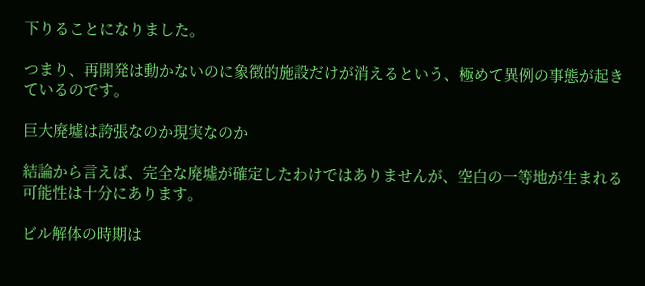下りることになりました。

つまり、再開発は動かないのに象徴的施設だけが消えるという、極めて異例の事態が起きているのです。

巨大廃墟は誇張なのか現実なのか

結論から言えば、完全な廃墟が確定したわけではありませんが、空白の一等地が生まれる可能性は十分にあります。

ビル解体の時期は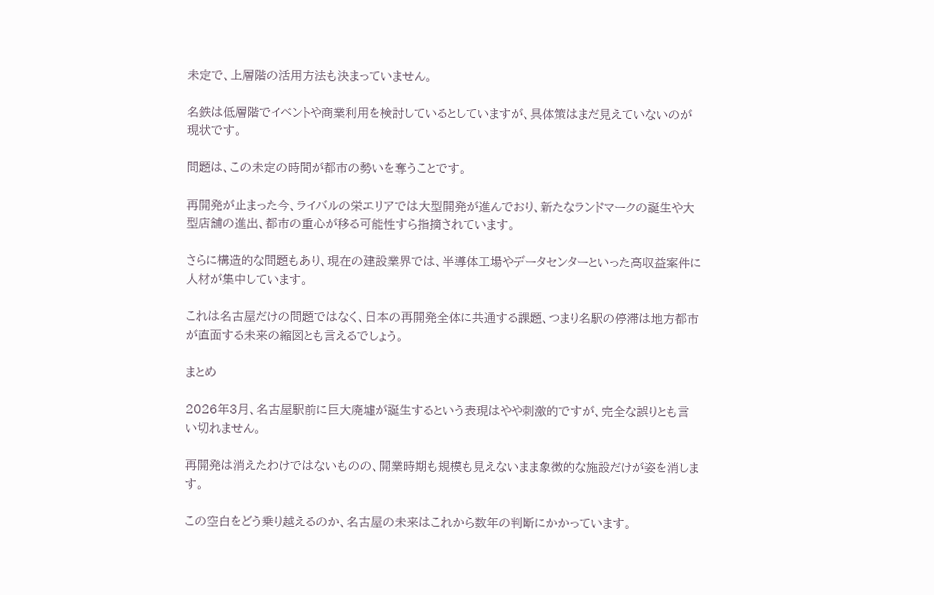未定で、上層階の活用方法も決まっていません。

名鉄は低層階でイベントや商業利用を検討しているとしていますが、具体策はまだ見えていないのが現状です。

問題は、この未定の時間が都市の勢いを奪うことです。

再開発が止まった今、ライバルの栄エリアでは大型開発が進んでおり、新たなランドマークの誕生や大型店舗の進出、都市の重心が移る可能性すら指摘されています。

さらに構造的な問題もあり、現在の建設業界では、半導体工場やデータセンターといった高収益案件に人材が集中しています。

これは名古屋だけの問題ではなく、日本の再開発全体に共通する課題、つまり名駅の停滞は地方都市が直面する未来の縮図とも言えるでしょう。

まとめ

2026年3月、名古屋駅前に巨大廃墟が誕生するという表現はやや刺激的ですが、完全な誤りとも言い切れません。

再開発は消えたわけではないものの、開業時期も規模も見えないまま象徴的な施設だけが姿を消します。

この空白をどう乗り越えるのか、名古屋の未来はこれから数年の判断にかかっています。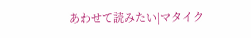あわせて読みたい|マタイク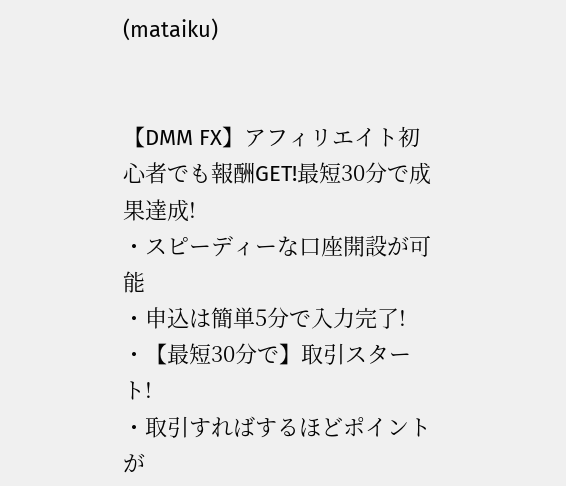(mataiku)


【DMM FX】アフィリエイト初心者でも報酬GET!最短30分で成果達成!
・スピーディーな口座開設が可能
・申込は簡単5分で入力完了!
・【最短30分で】取引スタート!
・取引すればするほどポイントが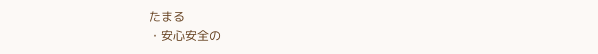たまる
・安心安全の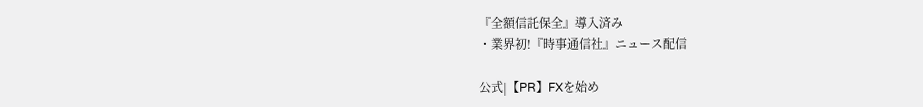『全額信託保全』導入済み
・業界初!『時事通信社』ニュース配信

公式|【PR】FXを始め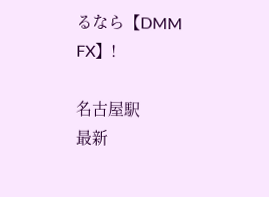るなら【DMM FX】!

名古屋駅
最新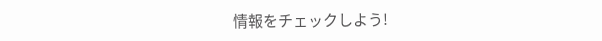情報をチェックしよう!